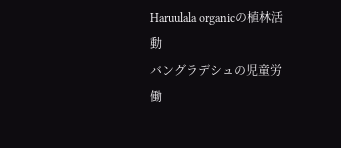Haruulala organicの植林活動
バングラデシュの児童労働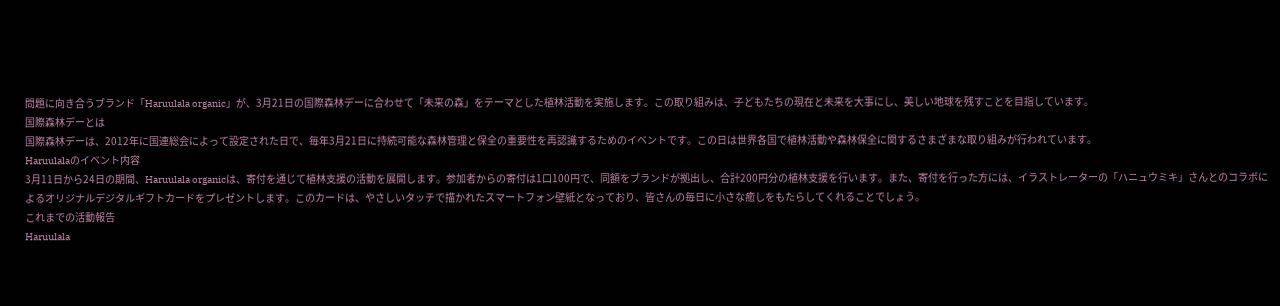問題に向き合うブランド「Haruulala organic」が、3月21日の国際森林デーに合わせて「未来の森」をテーマとした植林活動を実施します。この取り組みは、子どもたちの現在と未来を大事にし、美しい地球を残すことを目指しています。
国際森林デーとは
国際森林デーは、2012年に国連総会によって設定された日で、毎年3月21日に持続可能な森林管理と保全の重要性を再認識するためのイベントです。この日は世界各国で植林活動や森林保全に関するさまざまな取り組みが行われています。
Haruulalaのイベント内容
3月11日から24日の期間、Haruulala organicは、寄付を通じて植林支援の活動を展開します。参加者からの寄付は1口100円で、同額をブランドが拠出し、合計200円分の植林支援を行います。また、寄付を行った方には、イラストレーターの「ハニュウミキ」さんとのコラボによるオリジナルデジタルギフトカードをプレゼントします。このカードは、やさしいタッチで描かれたスマートフォン壁紙となっており、皆さんの毎日に小さな癒しをもたらしてくれることでしょう。
これまでの活動報告
Haruulala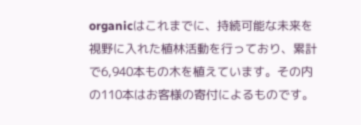organicはこれまでに、持続可能な未来を視野に入れた植林活動を行っており、累計で6,940本もの木を植えています。その内の110本はお客様の寄付によるものです。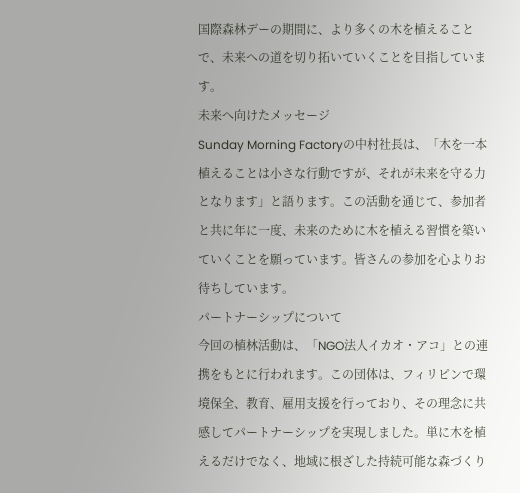国際森林デーの期間に、より多くの木を植えることで、未来への道を切り拓いていくことを目指しています。
未来へ向けたメッセージ
Sunday Morning Factoryの中村社長は、「木を一本植えることは小さな行動ですが、それが未来を守る力となります」と語ります。この活動を通じて、参加者と共に年に一度、未来のために木を植える習慣を築いていくことを願っています。皆さんの参加を心よりお待ちしています。
パートナーシップについて
今回の植林活動は、「NGO法人イカオ・アコ」との連携をもとに行われます。この団体は、フィリピンで環境保全、教育、雇用支援を行っており、その理念に共感してパートナーシップを実現しました。単に木を植えるだけでなく、地域に根ざした持続可能な森づくり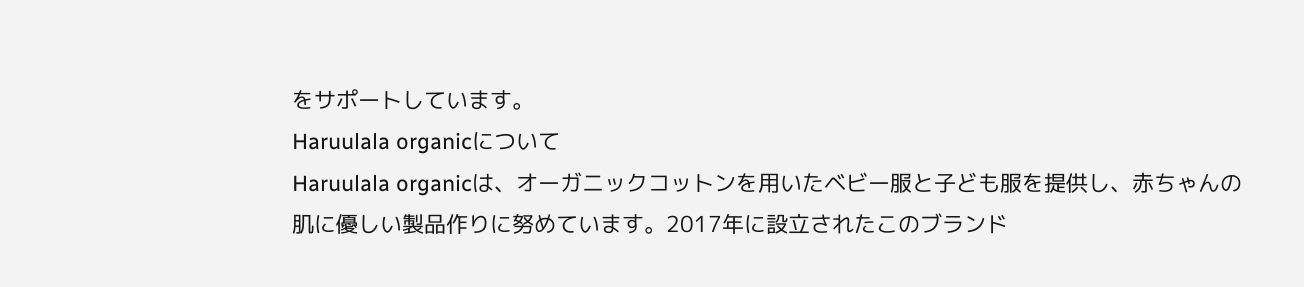をサポートしています。
Haruulala organicについて
Haruulala organicは、オーガニックコットンを用いたベビー服と子ども服を提供し、赤ちゃんの肌に優しい製品作りに努めています。2017年に設立されたこのブランド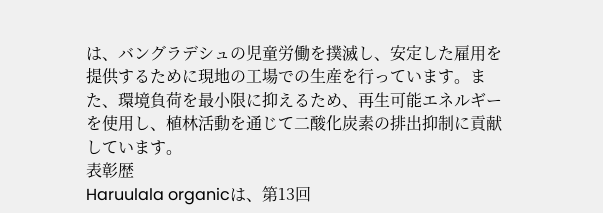は、バングラデシュの児童労働を撲滅し、安定した雇用を提供するために現地の工場での生産を行っています。また、環境負荷を最小限に抑えるため、再生可能エネルギーを使用し、植林活動を通じて二酸化炭素の排出抑制に貢献しています。
表彰歴
Haruulala organicは、第13回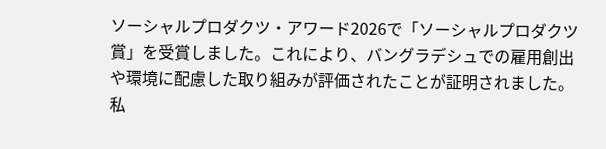ソーシャルプロダクツ・アワード2026で「ソーシャルプロダクツ賞」を受賞しました。これにより、バングラデシュでの雇用創出や環境に配慮した取り組みが評価されたことが証明されました。
私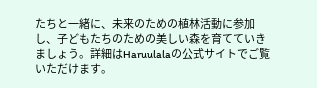たちと一緒に、未来のための植林活動に参加し、子どもたちのための美しい森を育てていきましょう。詳細はHaruulalaの公式サイトでご覧いただけます。